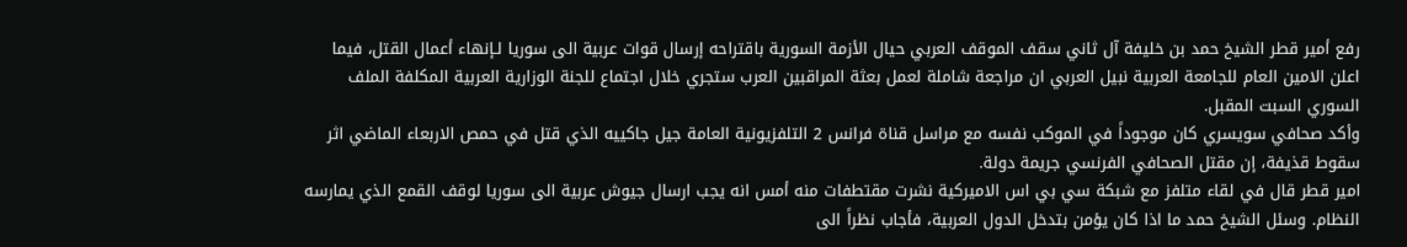رفع أمير قطر الشيخ حمد بن خليفة آل ثاني سقف الموقف العربي حيال الأزمة السورية باقتراحه إرسال قوات عربية الى سوريا لـإنهاء أعمال القتل، فيما اعلن الامين العام للجامعة العربية نبيل العربي ان مراجعة شاملة لعمل بعثة المراقبين العرب ستجري خلال اجتماع للجنة الوزارية العربية المكلفة الملف السوري السبت المقبل.
وأكد صحافي سويسري كان موجوداً في الموكب نفسه مع مراسل قناة فرانس 2 التلفزيونية العامة جيل جاكييه الذي قتل في حمص الاربعاء الماضي اثر سقوط قذيفة، إن مقتل الصحافي الفرنسي جريمة دولة.
امير قطر قال في لقاء متلفز مع شبكة سي بي اس الاميركية نشرت مقتطفات منه أمس انه يجب ارسال جيوش عربية الى سوريا لوقف القمع الذي يمارسه النظام. وسئل الشيخ حمد ما اذا كان يؤمن بتدخل الدول العربية، فأجاب نظراً الى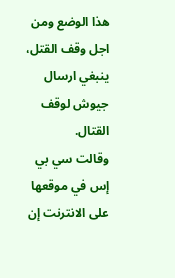هذا الوضع ومن اجل وقف القتل، ينبغي ارسال جيوش لوقف القتال.
وقالت سي بي إس في موقعها على الانترنت إن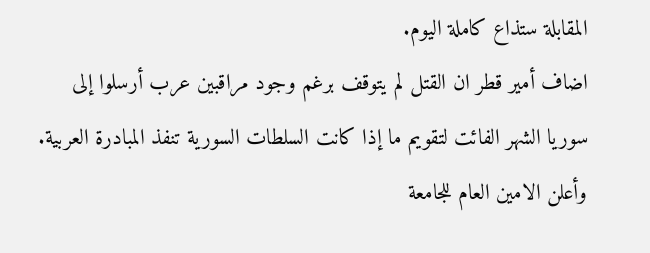المقابلة ستذاع كاملة اليوم.
اضاف أمير قطر ان القتل لم يتوقف برغم وجود مراقبين عرب أرسلوا إلى سوريا الشهر الفائت لتقويم ما إذا كانت السلطات السورية تنفذ المبادرة العربية.
وأعلن الامين العام للجامعة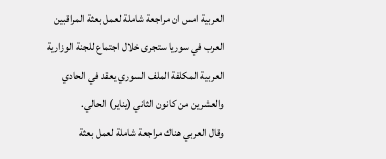العربية امس ان مراجعة شاملة لعمل بعثة المراقبين العرب في سوريا ستجرى خلال اجتماع للجنة الوزارية العربية المكلفة الملف السوري يعقد في الحادي والعشرين من كانون الثاني (يناير) الحالي.
وقال العربي هناك مراجعة شاملة لعمل بعثة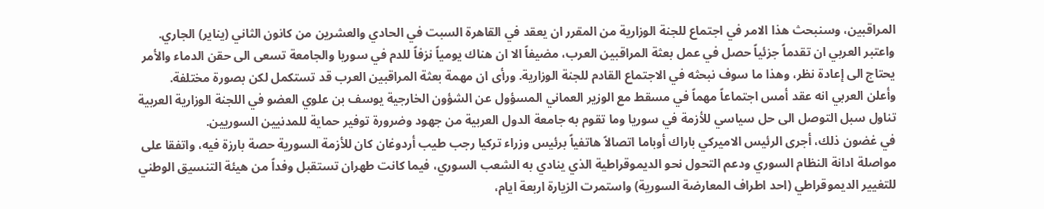المراقبين، وسنبحث هذا الامر في اجتماع للجنة الوزارية من المقرر ان يعقد في القاهرة السبت في الحادي والعشرين من كانون الثاني (يناير) الجاري. واعتبر العربي ان تقدماً جزئياً حصل في عمل بعثة المراقبين العرب، مضيفاً الا ان هناك يومياً نزفاً للدم في سوريا والجامعة تسعى الى حقن الدماء والأمر يحتاج الى إعادة نظر، وهذا ما سوف نبحثه في الاجتماع القادم للجنة الوزارية. ورأى ان مهمة بعثة المراقبين العرب قد تستكمل لكن بصورة مختلفة.
وأعلن العربي انه عقد أمس اجتماعاً مهماً في مسقط مع الوزير العماني المسؤول عن الشؤون الخارجية يوسف بن علوي العضو في اللجنة الوزارية العربية تناول سبل التوصل الى حل سياسي للأزمة في سوريا وما تقوم به جامعة الدول العربية من جهود وضرورة توفير حماية للمدنيين السوريين.
في غضون ذلك، أجرى الرئيس الاميركي باراك أوباما اتصالاً هاتفياً برئيس وزراء تركيا رجب طيب أردوغان كان للأزمة السورية حصة بارزة فيه، واتفقا على مواصلة ادانة النظام السوري ودعم التحول نحو الديموقراطية الذي ينادي به الشعب السوري، فيما كانت طهران تستقبل وفداً من هيئة التنسيق الوطني للتغيير الديموقراطي (احد اطراف المعارضة السورية) واستمرت الزيارة اربعة ايام،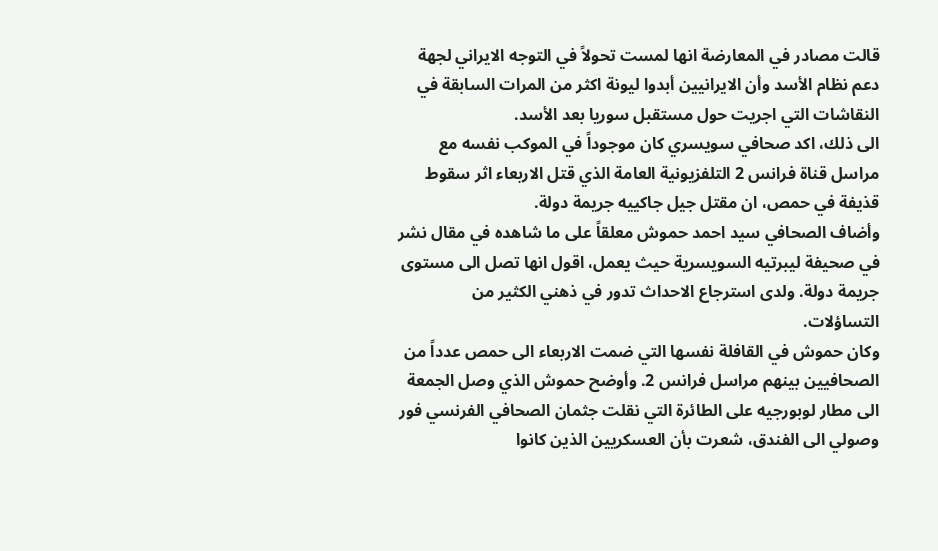قالت مصادر في المعارضة انها لمست تحولاً في التوجه الايراني لجهة دعم نظام الأسد وأن الايرانيين أبدوا ليونة اكثر من المرات السابقة في النقاشات التي اجريت حول مستقبل سوريا بعد الأسد.
الى ذلك، اكد صحافي سويسري كان موجوداً في الموكب نفسه مع مراسل قناة فرانس 2 التلفزيونية العامة الذي قتل الاربعاء اثر سقوط قذيفة في حمص، ان مقتل جيل جاكييه جريمة دولة.
وأضاف الصحافي سيد احمد حموش معلقاً على ما شاهده في مقال نشر في صحيفة ليبرتيه السويسرية حيث يعمل، اقول انها تصل الى مستوى جريمة دولة. ولدى استرجاع الاحداث تدور في ذهني الكثير من التساؤلات.
وكان حموش في القافلة نفسها التي ضمت الاربعاء الى حمص عدداً من الصحافيين بينهم مراسل فرانس 2. وأوضح حموش الذي وصل الجمعة الى مطار لوبورجيه على الطائرة التي نقلت جثمان الصحافي الفرنسي فور وصولي الى الفندق، شعرت بأن العسكريين الذين كانوا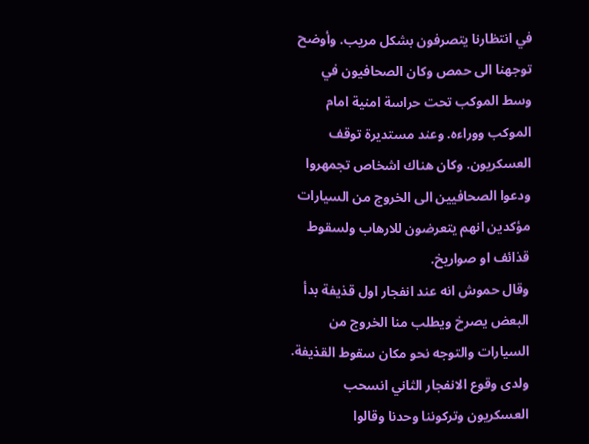في انتظارنا يتصرفون بشكل مريب. وأوضح توجهنا الى حمص وكان الصحافيون في وسط الموكب تحت حراسة امنية امام الموكب ووراءه. وعند مستديرة توقف العسكريون. وكان هناك اشخاص تجمهروا ودعوا الصحافيين الى الخروج من السيارات مؤكدين انهم يتعرضون للارهاب ولسقوط قذائف او صواريخ.
وقال حموش انه عند انفجار اول قذيفة بدأ البعض يصرخ ويطلب منا الخروج من السيارات والتوجه نحو مكان سقوط القذيفة. ولدى وقوع الانفجار الثاني انسحب العسكريون وتركوننا وحدنا وقالوا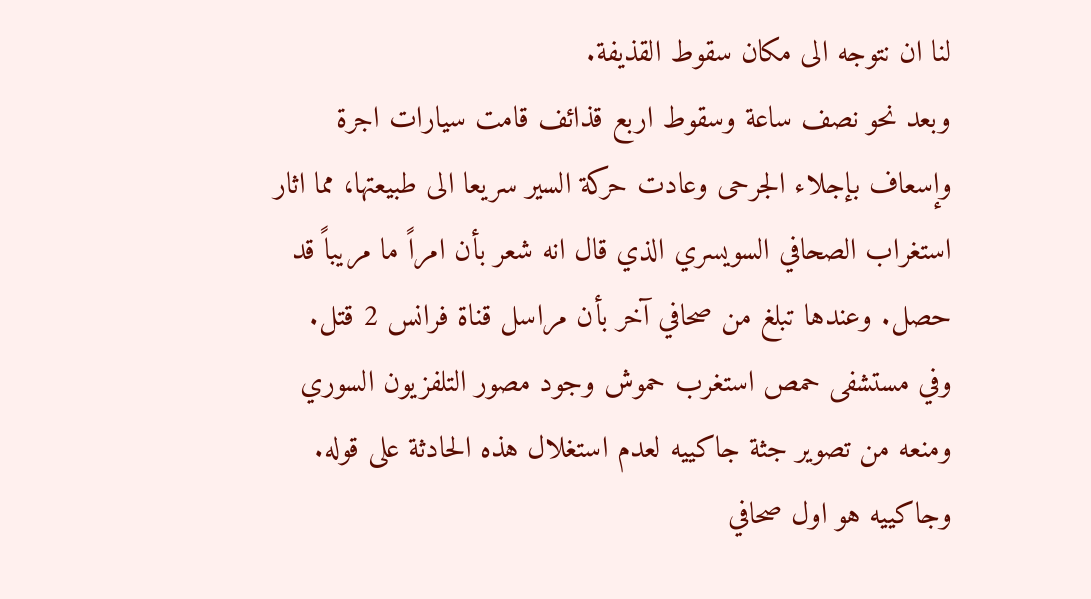لنا ان نتوجه الى مكان سقوط القذيفة.
وبعد نحو نصف ساعة وسقوط اربع قذائف قامت سيارات اجرة وإسعاف بإجلاء الجرحى وعادت حركة السير سريعا الى طبيعتها، مما اثار استغراب الصحافي السويسري الذي قال انه شعر بأن امراً ما مريباً قد حصل. وعندها تبلغ من صحافي آخر بأن مراسل قناة فرانس 2 قتل.
وفي مستشفى حمص استغرب حموش وجود مصور التلفزيون السوري ومنعه من تصوير جثة جاكييه لعدم استغلال هذه الحادثة على قوله.
وجاكييه هو اول صحافي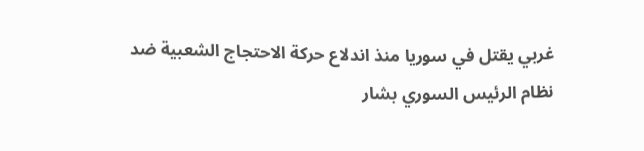غربي يقتل في سوريا منذ اندلاع حركة الاحتجاج الشعبية ضد نظام الرئيس السوري بشار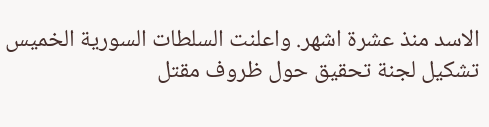الاسد منذ عشرة اشهر. واعلنت السلطات السورية الخميس تشكيل لجنة تحقيق حول ظروف مقتل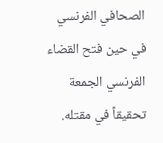الصحافي الفرنسي في حين فتح القضاء الفرنسي الجمعة تحقيقاً في مقتله.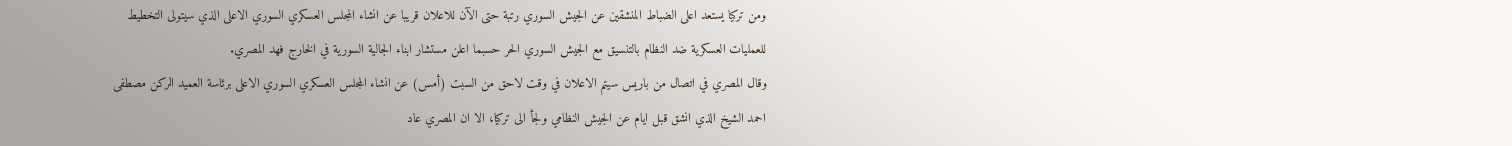ومن تركيا يستعد اعلى الضباط المنشقين عن الجيش السوري رتبة حتى الآن للاعلان قريبا عن انشاء المجلس العسكري السوري الاعلى الذي سيتولى التخطيط للعمليات العسكرية ضد النظام بالتنسيق مع الجيش السوري الحر حسبما اعلن مستشار ابناء الجالية السورية في الخارج فهد المصري.
وقال المصري في اتصال من باريس سيتم الاعلان في وقت لاحق من السبت (أمس) عن انشاء المجلس العسكري السوري الاعلى برئاسة العميد الركن مصطفى احمد الشيخ الذي انشق قبل ايام عن الجيش النظامي ولجأ الى تركيا، الا ان المصري عاد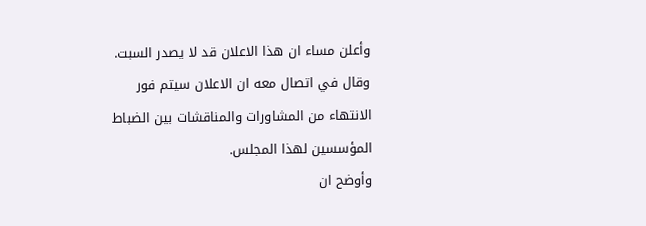وأعلن مساء ان هذا الاعلان قد لا يصدر السبت. وقال في اتصال معه ان الاعلان سيتم فور الانتهاء من المشاورات والمناقشات بين الضباط المؤسسين لهذا المجلس.
وأوضح ان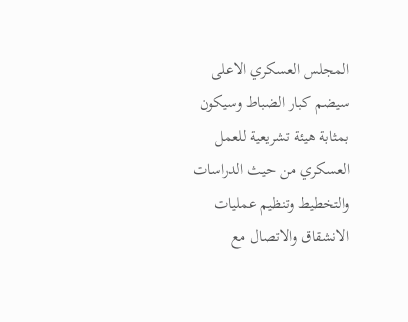المجلس العسكري الاعلى سيضم كبار الضباط وسيكون بمثابة هيئة تشريعية للعمل العسكري من حيث الدراسات والتخطيط وتنظيم عمليات الانشقاق والاتصال مع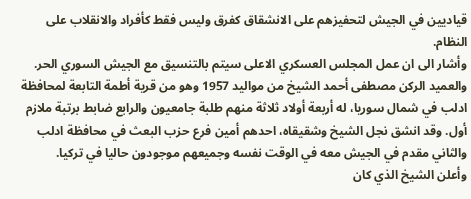قياديين في الجيش لتحفيزهم على الانشقاق كفرق وليس فقط كأفراد والانقلاب على النظام.
وأشار الى ان عمل المجلس العسكري الاعلى سيتم بالتنسيق مع الجيش السوري الحر.
والعميد الركن مصطفى أحمد الشيخ من مواليد 1957 وهو من قرية أطمة التابعة لمحافظة ادلب في شمال سوريا، له أربعة أولاد ثلاثة منهم طلبة جامعيون والرابع ضابط برتبة ملازم أول. وقد انشق نجل الشيخ وشقيقاه، احدهم أمين فرع حزب البعث في محافظة ادلب والثاني مقدم في الجيش معه في الوقت نفسه وجميعهم موجودون حاليا في تركيا.
وأعلن الشيخ الذي كان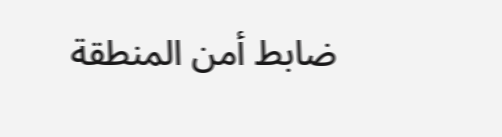ضابط أمن المنطقة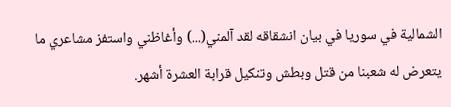الشمالية في سوريا في بيان انشقاقه لقد آلمني(...) وأغاظني واستفز مشاعري ما يتعرض له شعبنا من قتل وبطش وتنكيل قرابة العشرة أشهر.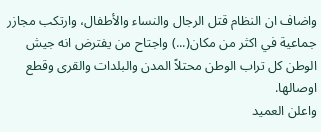واضاف ان النظام قتل الرجال والنساء والأطفال، وارتكب مجازر جماعية في اكثر من مكان(...) واجتاح من يفترض انه جيش الوطن كل تراب الوطن محتلاً المدن والبلدات والقرى وقطع اوصالها.
واعلن العميد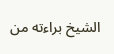الشيخ براءته من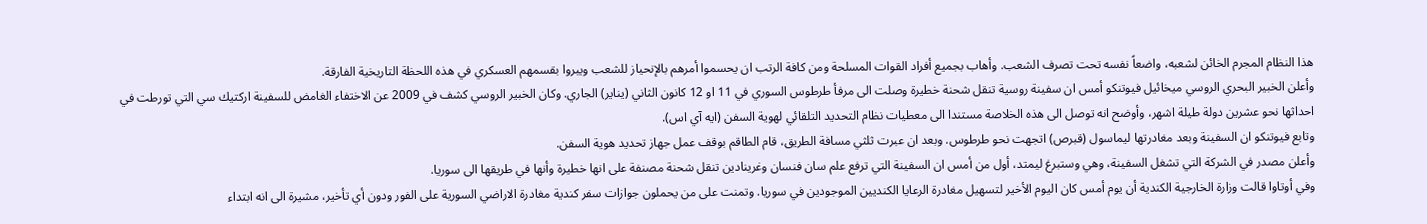هذا النظام المجرم الخائن لشعبه، واضعاً نفسه تحت تصرف الشعب. وأهاب بجميع أفراد القوات المسلحة ومن كافة الرتب ان يحسموا أمرهم بالإنحياز للشعب ويبروا بقسمهم العسكري في هذه اللحظة التاريخية الفارقة.
وأعلن الخبير البحري الروسي ميخائيل فيوتنكو أمس ان سفينة روسية تنقل شحنة خطيرة وصلت الى مرفأ طرطوس السوري في 11 او 12 كانون الثاني (يناير) الجاري. وكان الخبير الروسي كشف في 2009 عن الاختفاء الغامض للسفينة اركتيك سي التي تورطت في احداثها نحو عشرين دولة طيلة اشهر، وأوضح انه توصل الى هذه الخلاصة مستندا الى معطيات نظام التحديد التلقائي لهوية السفن (ايه آي اس).
وتابع فيوتنكو ان السفينة وبعد مغادرتها ليماسول (قبرص) اتجهت نحو طرطوس. وبعد ان عبرت ثلثي مسافة الطريق، قام الطاقم بوقف عمل جهاز تحديد هوية السفن.
وأعلن مصدر في الشركة التي تشغل السفينة، وهي وستبرغ ليمتد، أول من أمس ان السفينة التي ترفع علم سان فنسان وغرينادين تنقل شحنة مصنفة على انها خطيرة وأنها في طريقها الى سوريا.
وفي أوتاوا قالت وزارة الخارجية الكندية أن يوم أمس كان اليوم الأخير لتسهيل مغادرة الرعايا الكنديين الموجودين في سوريا. وتمنت على من يحملون جوازات سفر كندية مغادرة الاراضي السورية على الفور ودون أي تأخير، مشيرة الى انه ابتداء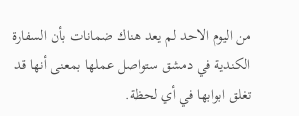من اليوم الاحد لم يعد هناك ضمانات بأن السفارة الكندية في دمشق ستواصل عملها بمعنى أنها قد تغلق ابوابها في أي لحظة.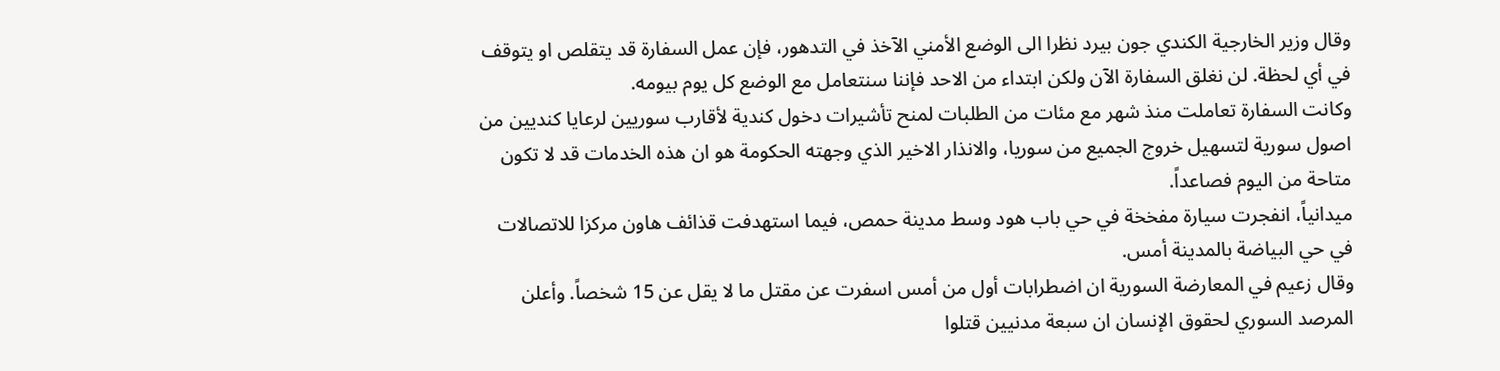وقال وزير الخارجية الكندي جون بيرد نظرا الى الوضع الأمني الآخذ في التدهور، فإن عمل السفارة قد يتقلص او يتوقف في أي لحظة. لن نغلق السفارة الآن ولكن ابتداء من الاحد فإننا سنتعامل مع الوضع كل يوم بيومه.
وكانت السفارة تعاملت منذ شهر مع مئات من الطلبات لمنح تأشيرات دخول كندية لأقارب سوريين لرعايا كنديين من اصول سورية لتسهيل خروج الجميع من سوريا، والانذار الاخير الذي وجهته الحكومة هو ان هذه الخدمات قد لا تكون متاحة من اليوم فصاعداً.
ميدانياً، انفجرت سيارة مفخخة في حي باب هود وسط مدينة حمص، فيما استهدفت قذائف هاون مركزا للاتصالات في حي البياضة بالمدينة أمس.
وقال زعيم في المعارضة السورية ان اضطرابات أول من أمس اسفرت عن مقتل ما لا يقل عن 15 شخصاً. وأعلن المرصد السوري لحقوق الإنسان ان سبعة مدنيين قتلوا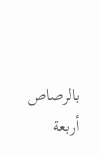بالرصاص أربعة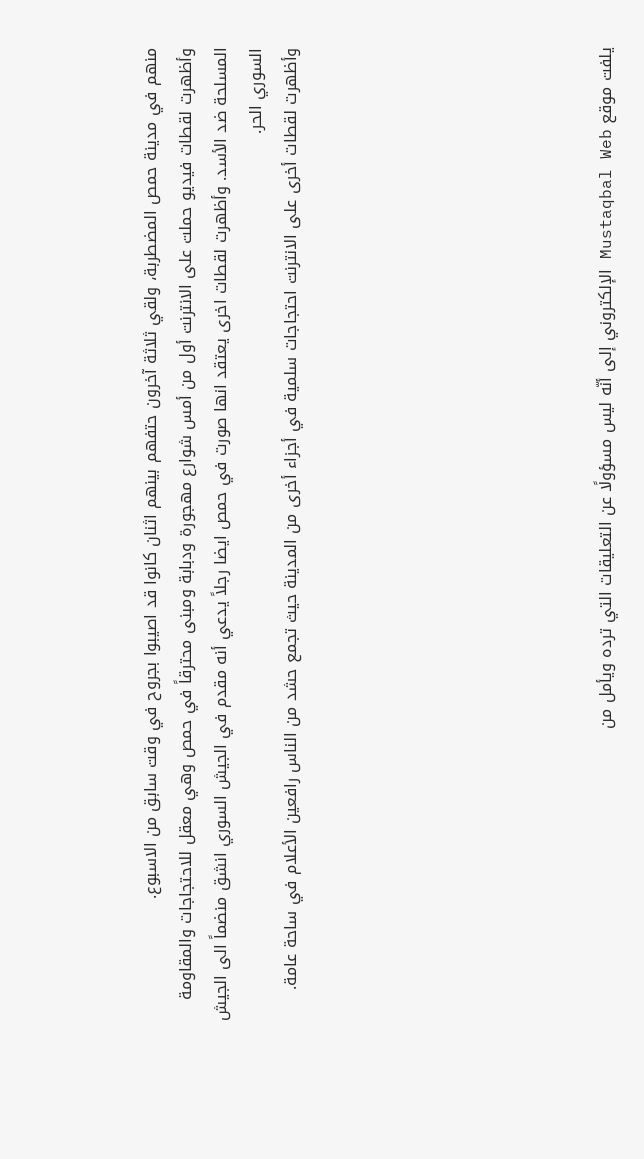منهم في مدينة حمص المضطربة، ولقي ثلاثة آخرون حتفهم بينهم اثنان كانوا قد اصيبوا بجروح في وقت سابق من الاسبوع.
وأظهرت لقطات فيديو حملت على الانترنت أول من أمس شوارع مهجورة ودبابة ومبنى محترقاً في حمص وهي معقل للاحتجاجات والمقاومة المسلحة ضد الأسد. وأظهرت لقطات اخرى يعتقد انها صورت في حمص ايضا رجلاً يدعي أنه مقدم في الجيش السوري انشق منضماً الى الجيش السوري الحر.
وأظهرت لقطات أخرى على الانترنت احتجاجات سلمية في أجزاء أخرى من المدينة حيث تجمع حشد من الناس رافعين الأعلام في ساحة عامة.








يلفت موقع Mustaqbal Web الإلكتروني إلى أنّه ليس مسؤولًا عن التعليقات التي ترده ويأمل من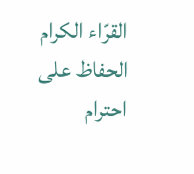القرّاء الكرام الحفاظ على احترام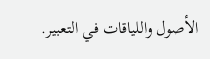الأصول واللياقات في التعبير.